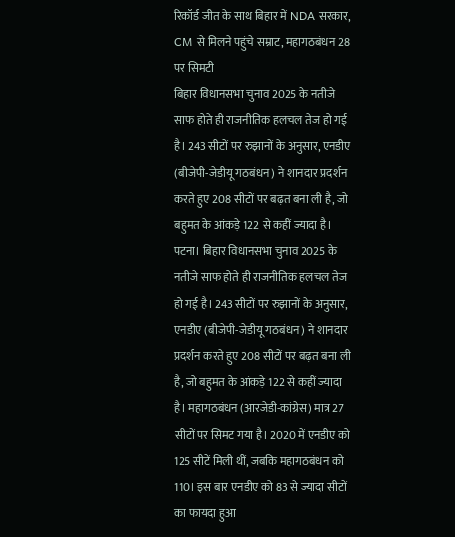रिकॉर्ड जीत के साथ बिहार में NDA सरकार, CM से मिलने पहुंचे सम्राट, महागठबंधन 28 पर सिमटी
बिहार विधानसभा चुनाव 2025 के नतीजे साफ होते ही राजनीतिक हलचल तेज हो गई है। 243 सीटों पर रुझानों के अनुसार, एनडीए (बीजेपी-जेडीयू गठबंधन) ने शानदार प्रदर्शन करते हुए 208 सीटों पर बढ़त बना ली है, जो बहुमत के आंकड़े 122 से कहीं ज्यादा है।
पटना। बिहार विधानसभा चुनाव 2025 के नतीजे साफ होते ही राजनीतिक हलचल तेज हो गई है। 243 सीटों पर रुझानों के अनुसार, एनडीए (बीजेपी-जेडीयू गठबंधन) ने शानदार प्रदर्शन करते हुए 208 सीटों पर बढ़त बना ली है, जो बहुमत के आंकड़े 122 से कहीं ज्यादा है। महागठबंधन (आरजेडी-कांग्रेस) मात्र 27 सीटों पर सिमट गया है। 2020 में एनडीए को 125 सीटें मिली थीं, जबकि महागठबंधन को 110। इस बार एनडीए को 83 से ज्यादा सीटों का फायदा हुआ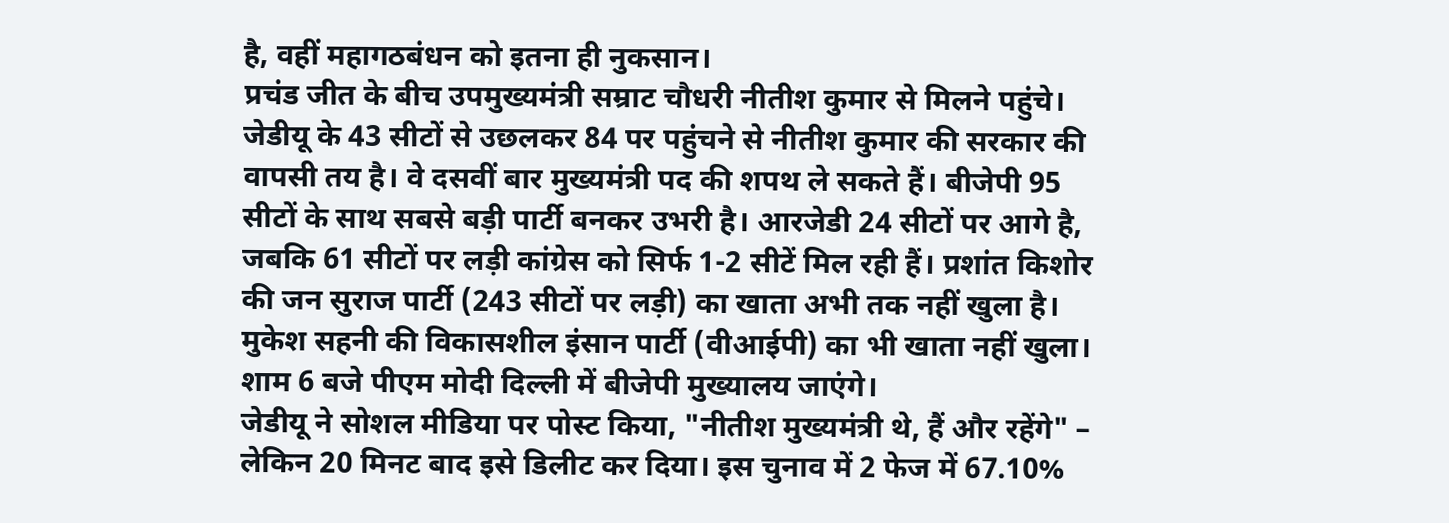है, वहीं महागठबंधन को इतना ही नुकसान।
प्रचंड जीत के बीच उपमुख्यमंत्री सम्राट चौधरी नीतीश कुमार से मिलने पहुंचे। जेडीयू के 43 सीटों से उछलकर 84 पर पहुंचने से नीतीश कुमार की सरकार की वापसी तय है। वे दसवीं बार मुख्यमंत्री पद की शपथ ले सकते हैं। बीजेपी 95 सीटों के साथ सबसे बड़ी पार्टी बनकर उभरी है। आरजेडी 24 सीटों पर आगे है, जबकि 61 सीटों पर लड़ी कांग्रेस को सिर्फ 1-2 सीटें मिल रही हैं। प्रशांत किशोर की जन सुराज पार्टी (243 सीटों पर लड़ी) का खाता अभी तक नहीं खुला है। मुकेश सहनी की विकासशील इंसान पार्टी (वीआईपी) का भी खाता नहीं खुला। शाम 6 बजे पीएम मोदी दिल्ली में बीजेपी मुख्यालय जाएंगे।
जेडीयू ने सोशल मीडिया पर पोस्ट किया, "नीतीश मुख्यमंत्री थे, हैं और रहेंगे" – लेकिन 20 मिनट बाद इसे डिलीट कर दिया। इस चुनाव में 2 फेज में 67.10%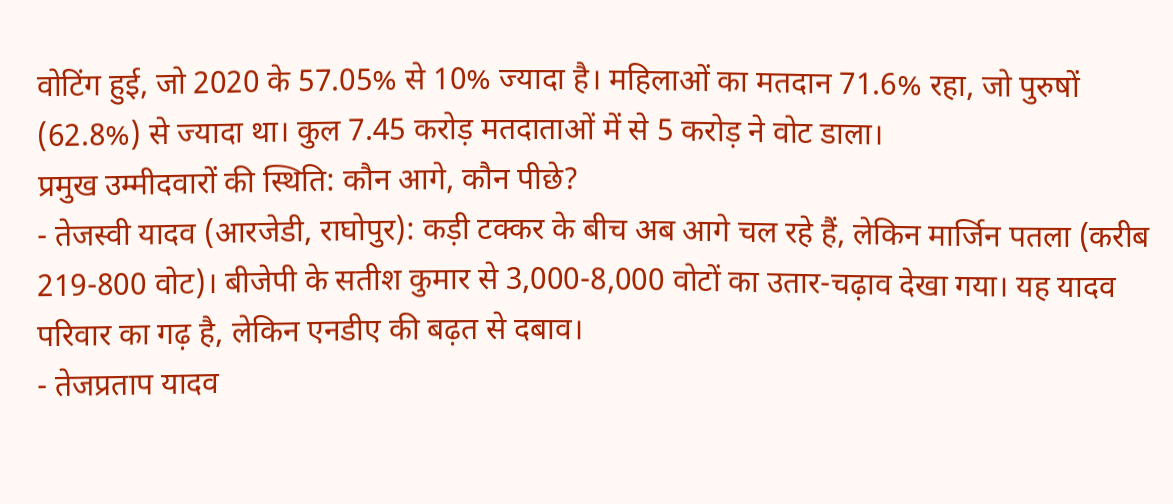वोटिंग हुई, जो 2020 के 57.05% से 10% ज्यादा है। महिलाओं का मतदान 71.6% रहा, जो पुरुषों (62.8%) से ज्यादा था। कुल 7.45 करोड़ मतदाताओं में से 5 करोड़ ने वोट डाला।
प्रमुख उम्मीदवारों की स्थिति: कौन आगे, कौन पीछे?
- तेजस्वी यादव (आरजेडी, राघोपुर): कड़ी टक्कर के बीच अब आगे चल रहे हैं, लेकिन मार्जिन पतला (करीब 219-800 वोट)। बीजेपी के सतीश कुमार से 3,000-8,000 वोटों का उतार-चढ़ाव देखा गया। यह यादव परिवार का गढ़ है, लेकिन एनडीए की बढ़त से दबाव।
- तेजप्रताप यादव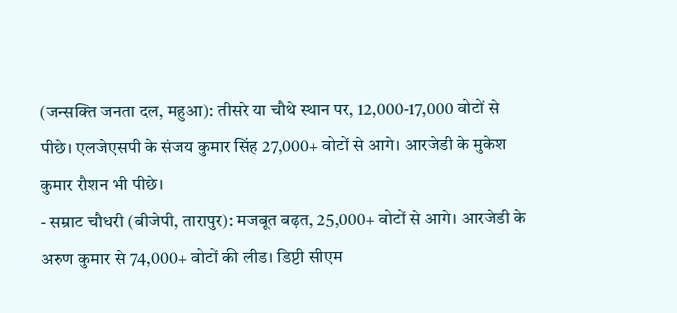(जन्सक्ति जनता दल, महुआ): तीसरे या चौथे स्थान पर, 12,000-17,000 वोटों से पीछे। एलजेएसपी के संजय कुमार सिंह 27,000+ वोटों से आगे। आरजेडी के मुकेश कुमार रौशन भी पीछे।
- सम्राट चौधरी (बीजेपी, तारापुर): मजबूत बढ़त, 25,000+ वोटों से आगे। आरजेडी के अरुण कुमार से 74,000+ वोटों की लीड। डिप्टी सीएम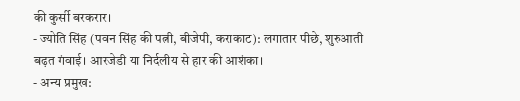की कुर्सी बरकरार।
- ज्योति सिंह (पवन सिंह की पत्नी, बीजेपी, कराकाट): लगातार पीछे, शुरुआती बढ़त गंवाई। आरजेडी या निर्दलीय से हार की आशंका।
- अन्य प्रमुख: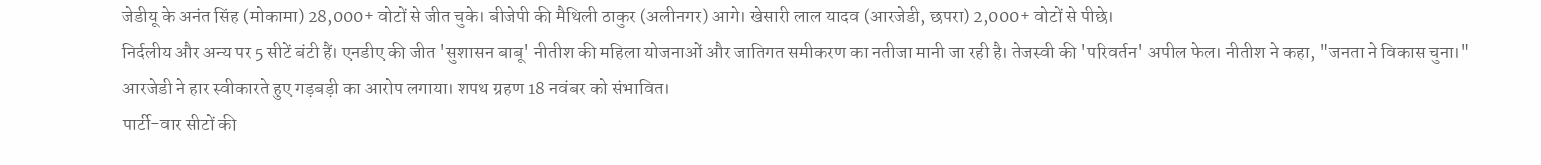जेडीयू के अनंत सिंह (मोकामा) 28,000+ वोटों से जीत चुके। बीजेपी की मैथिली ठाकुर (अलीनगर) आगे। खेसारी लाल यादव (आरजेडी, छपरा) 2,000+ वोटों से पीछे।
निर्दलीय और अन्य पर 5 सीटें बंटी हैं। एनडीए की जीत 'सुशासन बाबू' नीतीश की महिला योजनाओं और जातिगत समीकरण का नतीजा मानी जा रही है। तेजस्वी की 'परिवर्तन' अपील फेल। नीतीश ने कहा, "जनता ने विकास चुना।" आरजेडी ने हार स्वीकारते हुए गड़बड़ी का आरोप लगाया। शपथ ग्रहण 18 नवंबर को संभावित।
पार्टी-वार सीटों की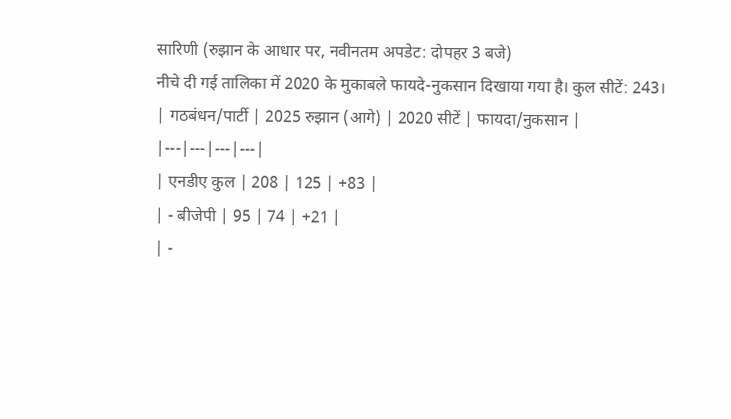सारिणी (रुझान के आधार पर, नवीनतम अपडेट: दोपहर 3 बजे)
नीचे दी गई तालिका में 2020 के मुकाबले फायदे-नुकसान दिखाया गया है। कुल सीटें: 243।
| गठबंधन/पार्टी | 2025 रुझान (आगे) | 2020 सीटें | फायदा/नुकसान |
|---|---|---|---|
| एनडीए कुल | 208 | 125 | +83 |
| - बीजेपी | 95 | 74 | +21 |
| -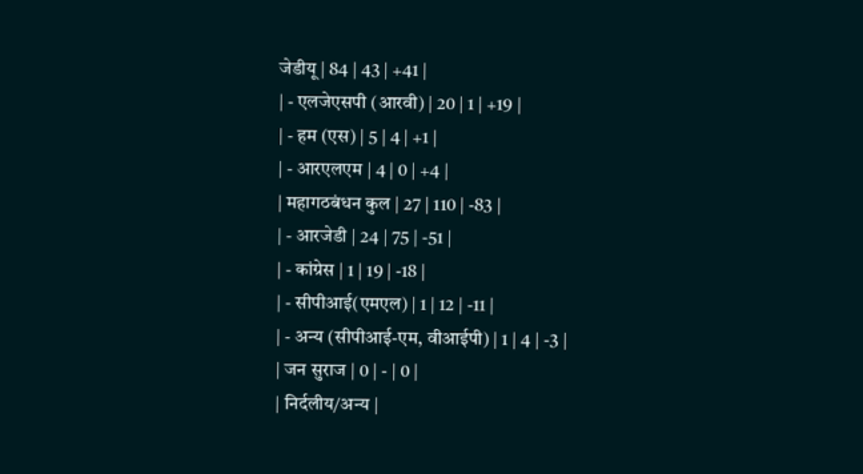जेडीयू | 84 | 43 | +41 |
| - एलजेएसपी (आरवी) | 20 | 1 | +19 |
| - हम (एस) | 5 | 4 | +1 |
| - आरएलएम | 4 | 0 | +4 |
| महागठबंधन कुल | 27 | 110 | -83 |
| - आरजेडी | 24 | 75 | -51 |
| - कांग्रेस | 1 | 19 | -18 |
| - सीपीआई(एमएल) | 1 | 12 | -11 |
| - अन्य (सीपीआई-एम, वीआईपी) | 1 | 4 | -3 |
| जन सुराज | 0 | - | 0 |
| निर्दलीय/अन्य |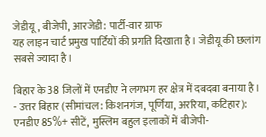जेडीयू, बीजेपी, आरजेडी: पार्टी-वार ग्राफ
यह लाइन चार्ट प्रमुख पार्टियों की प्रगति दिखाता है। जेडीयू की छलांग सबसे ज्यादा है।

बिहार के 38 जिलों में एनडीए ने लगभग हर क्षेत्र में दबदबा बनाया है।
- उत्तर बिहार (सीमांचल: किशनगंज, पूर्णिया, अररिया, कटिहार): एनडीए 85%+ सीटें, मुस्लिम बहुल इलाकों में बीजेपी-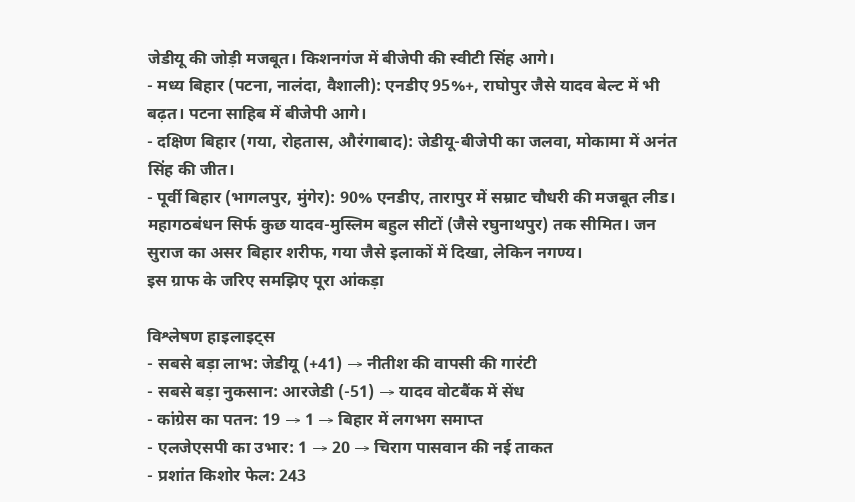जेडीयू की जोड़ी मजबूत। किशनगंज में बीजेपी की स्वीटी सिंह आगे।
- मध्य बिहार (पटना, नालंदा, वैशाली): एनडीए 95%+, राघोपुर जैसे यादव बेल्ट में भी बढ़त। पटना साहिब में बीजेपी आगे।
- दक्षिण बिहार (गया, रोहतास, औरंगाबाद): जेडीयू-बीजेपी का जलवा, मोकामा में अनंत सिंह की जीत।
- पूर्वी बिहार (भागलपुर, मुंगेर): 90% एनडीए, तारापुर में सम्राट चौधरी की मजबूत लीड। महागठबंधन सिर्फ कुछ यादव-मुस्लिम बहुल सीटों (जैसे रघुनाथपुर) तक सीमित। जन सुराज का असर बिहार शरीफ, गया जैसे इलाकों में दिखा, लेकिन नगण्य।
इस ग्राफ के जरिए समझिए पूरा आंकड़ा

विश्लेषण हाइलाइट्स
- सबसे बड़ा लाभ: जेडीयू (+41) → नीतीश की वापसी की गारंटी
- सबसे बड़ा नुकसान: आरजेडी (-51) → यादव वोटबैंक में सेंध
- कांग्रेस का पतन: 19 → 1 → बिहार में लगभग समाप्त
- एलजेएसपी का उभार: 1 → 20 → चिराग पासवान की नई ताकत
- प्रशांत किशोर फेल: 243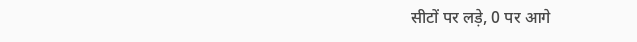सीटों पर लड़े, 0 पर आगे